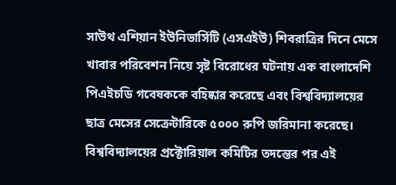সাউথ এশিয়ান ইউনিভার্সিটি (এসএইউ) শিবরাত্রির দিনে মেসে খাবার পরিবেশন নিয়ে সৃষ্ট বিরোধের ঘটনায় এক বাংলাদেশি পিএইচডি গবেষককে বহিষ্কার করেছে এবং বিশ্ববিদ্যালয়ের ছাত্র মেসের সেক্রেটারিকে ৫০০০ রুপি জরিমানা করেছে। বিশ্ববিদ্যালয়ের প্রক্টোরিয়াল কমিটির তদন্তের পর এই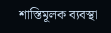শাস্তিমূলক ব্যবস্থা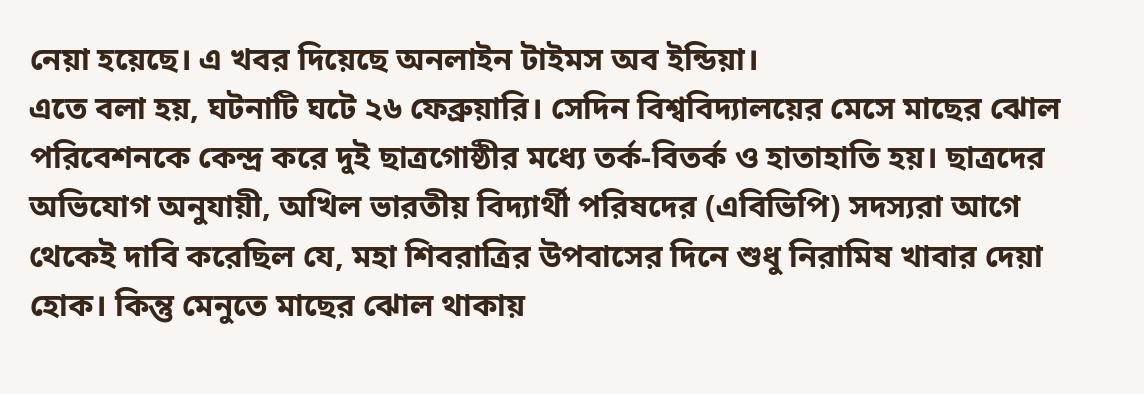নেয়া হয়েছে। এ খবর দিয়েছে অনলাইন টাইমস অব ইন্ডিয়া।
এতে বলা হয়, ঘটনাটি ঘটে ২৬ ফেব্রুয়ারি। সেদিন বিশ্ববিদ্যালয়ের মেসে মাছের ঝোল পরিবেশনকে কেন্দ্র করে দুই ছাত্রগোষ্ঠীর মধ্যে তর্ক-বিতর্ক ও হাতাহাতি হয়। ছাত্রদের অভিযোগ অনুযায়ী, অখিল ভারতীয় বিদ্যার্থী পরিষদের (এবিভিপি) সদস্যরা আগে থেকেই দাবি করেছিল যে, মহা শিবরাত্রির উপবাসের দিনে শুধু নিরামিষ খাবার দেয়া হোক। কিন্তু মেনুতে মাছের ঝোল থাকায়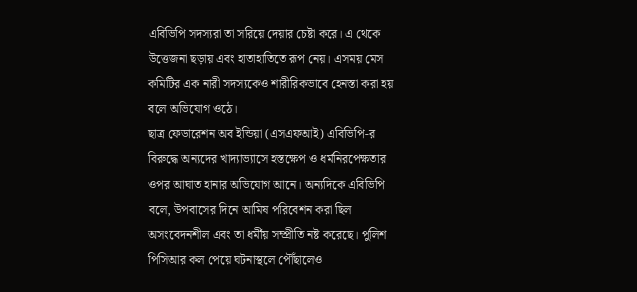এবিভিপি সদস্যরা তা সরিয়ে দেয়ার চেষ্টা করে। এ থেকে উত্তেজনা ছড়ায় এবং হাতাহাতিতে রূপ নেয়। এসময় মেস কমিটির এক নারী সদস্যকেও শারীরিকভাবে হেনস্তা করা হয় বলে অভিযোগ ওঠে।
ছাত্র ফেডারেশন অব ইন্ডিয়া (এসএফআই) এবিভিপি-র বিরুদ্ধে অন্যদের খাদ্যাভ্যাসে হস্তক্ষেপ ও ধর্মনিরপেক্ষতার ওপর আঘাত হানার অভিযোগ আনে। অন্যদিকে এবিভিপি বলে, উপবাসের দিনে আমিষ পরিবেশন করা ছিল অসংবেদনশীল এবং তা ধর্মীয় সম্প্রীতি নষ্ট করেছে। পুলিশ পিসিআর কল পেয়ে ঘটনাস্থলে পৌঁছালেও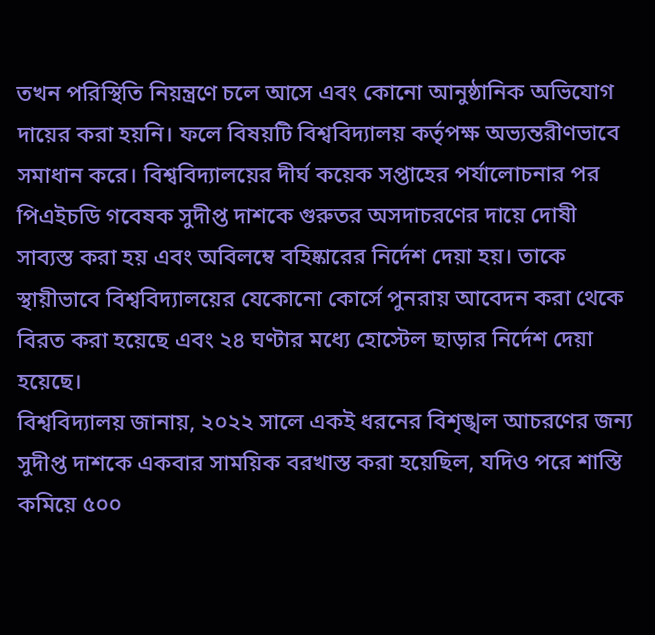তখন পরিস্থিতি নিয়ন্ত্রণে চলে আসে এবং কোনো আনুষ্ঠানিক অভিযোগ দায়ের করা হয়নি। ফলে বিষয়টি বিশ্ববিদ্যালয় কর্তৃপক্ষ অভ্যন্তরীণভাবে সমাধান করে। বিশ্ববিদ্যালয়ের দীর্ঘ কয়েক সপ্তাহের পর্যালোচনার পর পিএইচডি গবেষক সুদীপ্ত দাশকে গুরুতর অসদাচরণের দায়ে দোষী সাব্যস্ত করা হয় এবং অবিলম্বে বহিষ্কারের নির্দেশ দেয়া হয়। তাকে স্থায়ীভাবে বিশ্ববিদ্যালয়ের যেকোনো কোর্সে পুনরায় আবেদন করা থেকে বিরত করা হয়েছে এবং ২৪ ঘণ্টার মধ্যে হোস্টেল ছাড়ার নির্দেশ দেয়া হয়েছে।
বিশ্ববিদ্যালয় জানায়, ২০২২ সালে একই ধরনের বিশৃঙ্খল আচরণের জন্য সুদীপ্ত দাশকে একবার সাময়িক বরখাস্ত করা হয়েছিল, যদিও পরে শাস্তি কমিয়ে ৫০০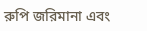রুপি জরিমানা এবং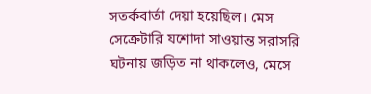সতর্কবার্তা দেয়া হয়েছিল। মেস সেক্রেটারি যশোদা সাওয়ান্ত সরাসরি ঘটনায় জড়িত না থাকলেও, মেসে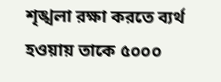শৃঙ্খলা রক্ষা করতে ব্যর্থ হওয়ায় তাকে ৫০০০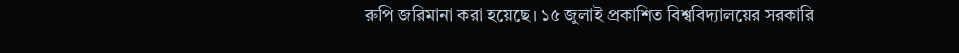রুপি জরিমানা করা হয়েছে। ১৫ জুলাই প্রকাশিত বিশ্ববিদ্যালয়ের সরকারি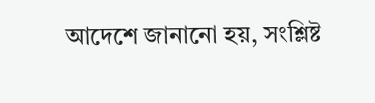আদেশে জানানো হয়, সংশ্লিষ্ট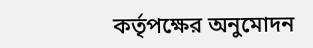কর্তৃপক্ষের অনুমোদন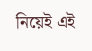নিয়েই এই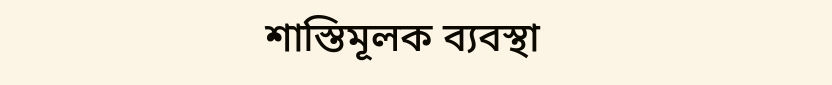শাস্তিমূলক ব্যবস্থা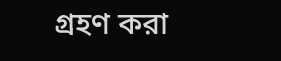গ্রহণ করা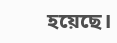হয়েছে।